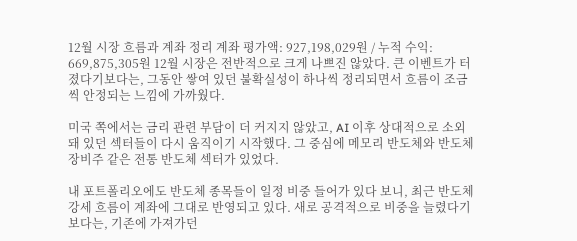12월 시장 흐름과 계좌 정리 계좌 평가액: 927,198,029원 / 누적 수익: 669,875,305원 12월 시장은 전반적으로 크게 나쁘진 않았다. 큰 이벤트가 터졌다기보다는, 그동안 쌓여 있던 불확실성이 하나씩 정리되면서 흐름이 조금씩 안정되는 느낌에 가까웠다.

미국 쪽에서는 금리 관련 부담이 더 커지지 않았고, AI 이후 상대적으로 소외돼 있던 섹터들이 다시 움직이기 시작했다. 그 중심에 메모리 반도체와 반도체 장비주 같은 전통 반도체 섹터가 있었다.

내 포트폴리오에도 반도체 종목들이 일정 비중 들어가 있다 보니, 최근 반도체 강세 흐름이 계좌에 그대로 반영되고 있다. 새로 공격적으로 비중을 늘렸다기보다는, 기존에 가져가던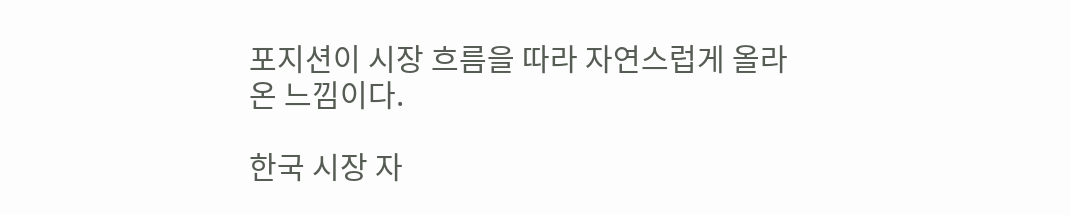포지션이 시장 흐름을 따라 자연스럽게 올라온 느낌이다.

한국 시장 자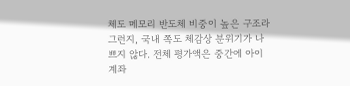체도 메모리 반도체 비중이 높은 구조라 그런지, 국내 쪽도 체감상 분위기가 나쁘지 않다. 전체 평가액은 중간에 아이 계좌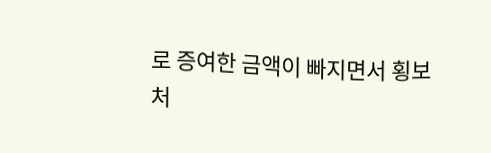로 증여한 금액이 빠지면서 횡보처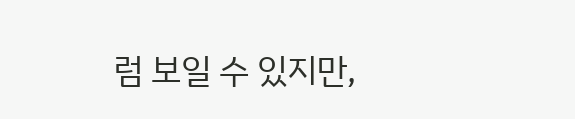럼 보일 수 있지만,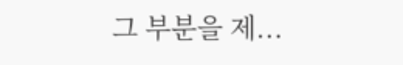그 부분을 제...